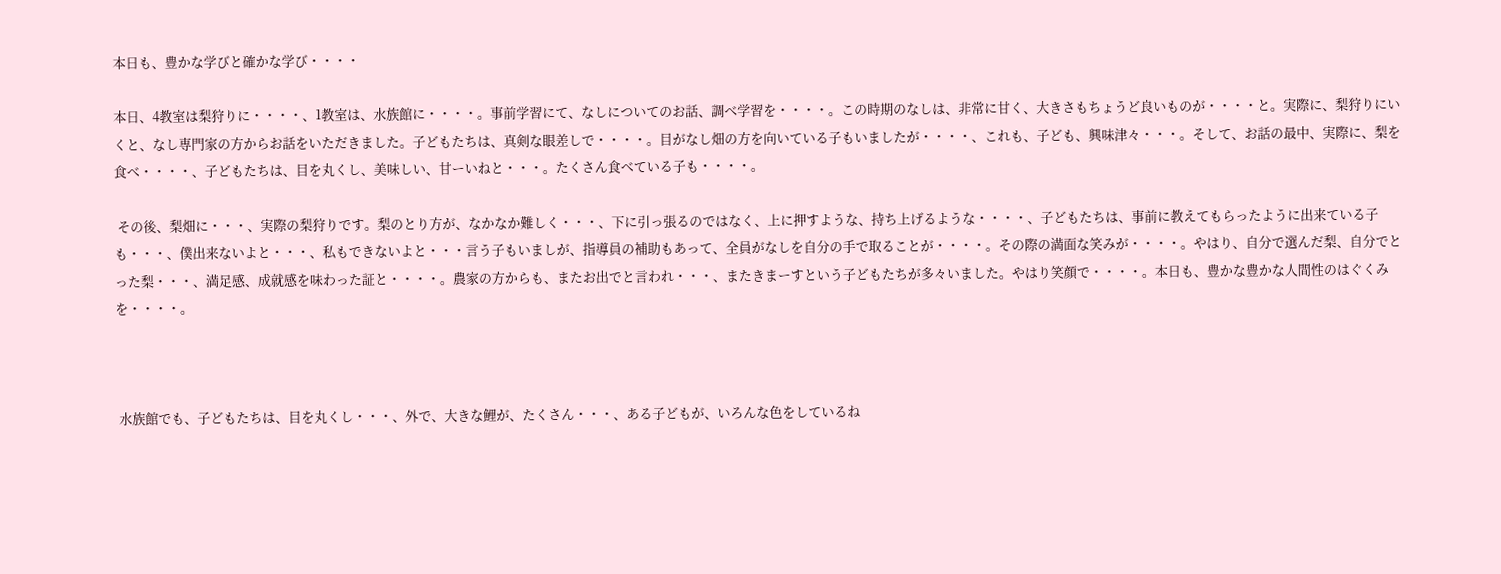本日も、豊かな学びと確かな学び・・・・

本日、4教室は梨狩りに・・・・、1教室は、水族館に・・・・。事前学習にて、なしについてのお話、調べ学習を・・・・。この時期のなしは、非常に甘く、大きさもちょうど良いものが・・・・と。実際に、梨狩りにいくと、なし専門家の方からお話をいただきました。子どもたちは、真剣な眼差しで・・・・。目がなし畑の方を向いている子もいましたが・・・・、これも、子ども、興味津々・・・。そして、お話の最中、実際に、梨を食べ・・・・、子どもたちは、目を丸くし、美味しい、甘ーいねと・・・。たくさん食べている子も・・・・。

 その後、梨畑に・・・、実際の梨狩りです。梨のとり方が、なかなか難しく・・・、下に引っ張るのではなく、上に押すような、持ち上げるような・・・・、子どもたちは、事前に教えてもらったように出来ている子も・・・、僕出来ないよと・・・、私もできないよと・・・言う子もいましが、指導員の補助もあって、全員がなしを自分の手で取ることが・・・・。その際の満面な笑みが・・・・。やはり、自分で選んだ梨、自分でとった梨・・・、満足感、成就感を味わった証と・・・・。農家の方からも、またお出でと言われ・・・、またきまーすという子どもたちが多々いました。やはり笑顔で・・・・。本日も、豊かな豊かな人間性のはぐくみを・・・・。



 水族館でも、子どもたちは、目を丸くし・・・、外で、大きな鯉が、たくさん・・・、ある子どもが、いろんな色をしているね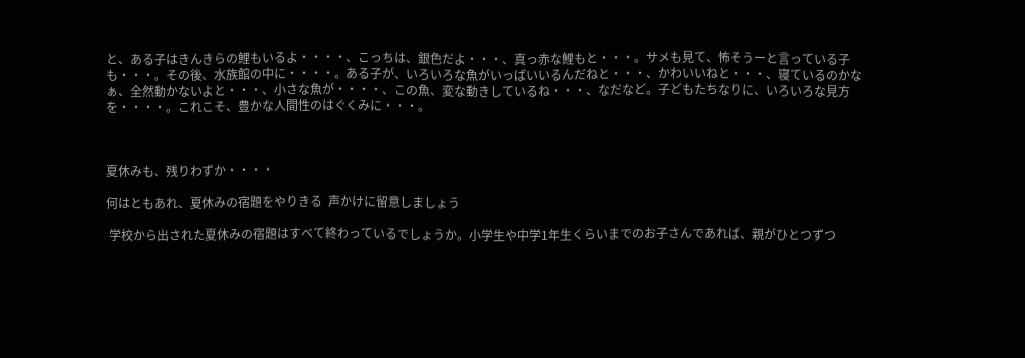と、ある子はきんきらの鯉もいるよ・・・・、こっちは、銀色だよ・・・、真っ赤な鯉もと・・・。サメも見て、怖そうーと言っている子も・・・。その後、水族館の中に・・・・。ある子が、いろいろな魚がいっぱいいるんだねと・・・、かわいいねと・・・、寝ているのかなぁ、全然動かないよと・・・、小さな魚が・・・・、この魚、変な動きしているね・・・、なだなど。子どもたちなりに、いろいろな見方を・・・・。これこそ、豊かな人間性のはぐくみに・・・。



夏休みも、残りわずか・・・・

何はともあれ、夏休みの宿題をやりきる  声かけに留意しましょう

 学校から出された夏休みの宿題はすべて終わっているでしょうか。小学生や中学1年生くらいまでのお子さんであれば、親がひとつずつ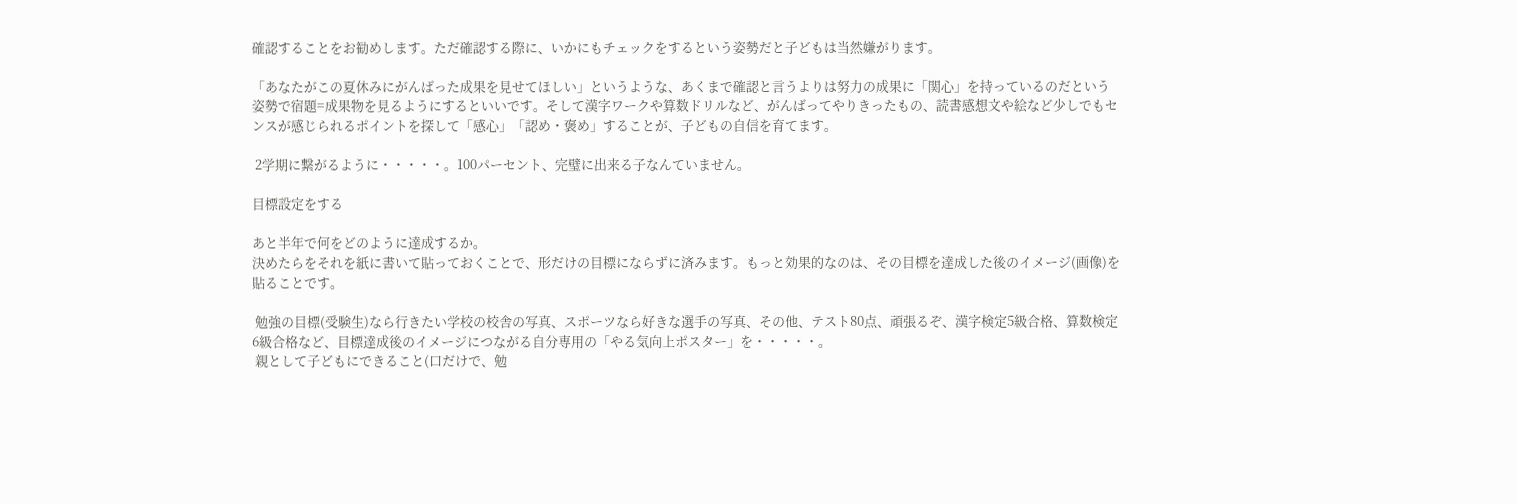確認することをお勧めします。ただ確認する際に、いかにもチェックをするという姿勢だと子どもは当然嫌がります。

「あなたがこの夏休みにがんばった成果を見せてほしい」というような、あくまで確認と言うよりは努力の成果に「関心」を持っているのだという姿勢で宿題=成果物を見るようにするといいです。そして漢字ワークや算数ドリルなど、がんばってやりきったもの、読書感想文や絵など少しでもセンスが感じられるポイントを探して「感心」「認め・褒め」することが、子どもの自信を育てます。

 2学期に繋がるように・・・・・。100パーセント、完璧に出来る子なんていません。

目標設定をする

あと半年で何をどのように達成するか。
決めたらをそれを紙に書いて貼っておくことで、形だけの目標にならずに済みます。もっと効果的なのは、その目標を達成した後のイメージ(画像)を貼ることです。

 勉強の目標(受験生)なら行きたい学校の校舎の写真、スポーツなら好きな選手の写真、その他、テスト80点、頑張るぞ、漢字検定5級合格、算数検定6級合格など、目標達成後のイメージにつながる自分専用の「やる気向上ポスター」を・・・・・。
 親として子どもにできること(口だけで、勉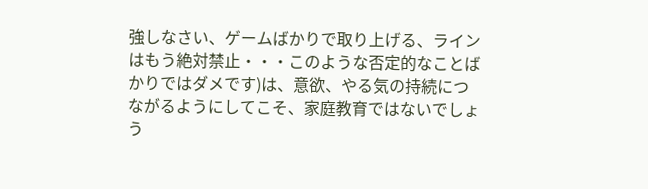強しなさい、ゲームばかりで取り上げる、ラインはもう絶対禁止・・・このような否定的なことばかりではダメです)は、意欲、やる気の持続につながるようにしてこそ、家庭教育ではないでしょう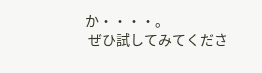か・・・・。
 ぜひ試してみてくださ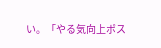い。「やる気向上ポス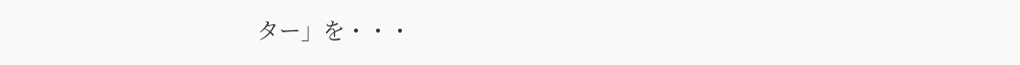ター」を・・・